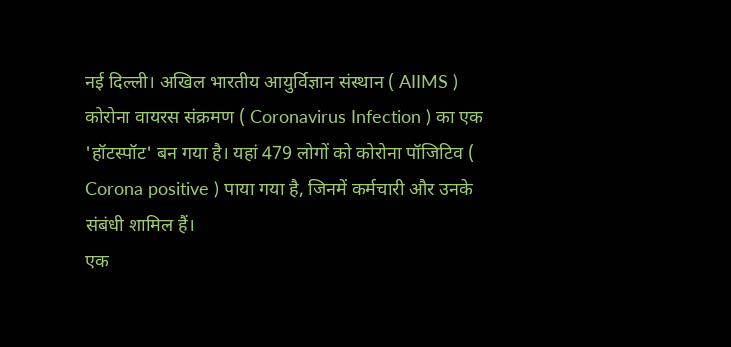नई दिल्ली। अखिल भारतीय आयुर्विज्ञान संस्थान ( AIIMS ) कोरोना वायरस संक्रमण ( Coronavirus Infection ) का एक 'हॉटस्पॉट' बन गया है। यहां 479 लोगों को कोरोना पॉजिटिव ( Corona positive ) पाया गया है, जिनमें कर्मचारी और उनके संबंधी शामिल हैं।
एक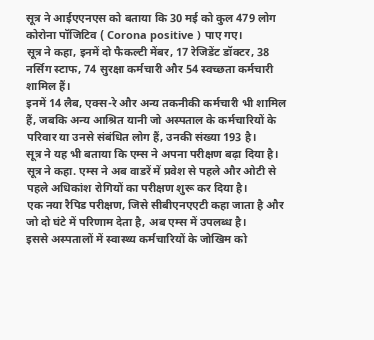सूत्र ने आईएएनएस को बताया कि 30 मई को कुल 479 लोग कोरोना पॉजिटिव ( Corona positive ) पाए गए।
सूत्र ने कहा, इनमें दो फैकल्टी मेंबर, 17 रेजिडेंट डॉक्टर, 38 नर्सिग स्टाफ, 74 सुरक्षा कर्मचारी और 54 स्वच्छता कर्मचारी शामिल हैं।
इनमें 14 लैब, एक्स-रे और अन्य तकनीकी कर्मचारी भी शामिल हैं, जबकि अन्य आश्रित यानी जो अस्पताल के कर्मचारियों के परिवार या उनसे संबंधित लोग हैं, उनकी संख्या 193 है।
सूत्र ने यह भी बताया कि एम्स ने अपना परीक्षण बढ़ा दिया है। सूत्र ने कहा. एम्स ने अब वाडरें में प्रवेश से पहले और ओटी से पहले अधिकांश रोगियों का परीक्षण शुरू कर दिया है।
एक नया रैपिड परीक्षण, जिसे सीबीएनएएटी कहा जाता है और जो दो घंटे में परिणाम देता है, अब एम्स में उपलब्ध है।
इससे अस्पतालों में स्वास्थ्य कर्मचारियों के जोखिम को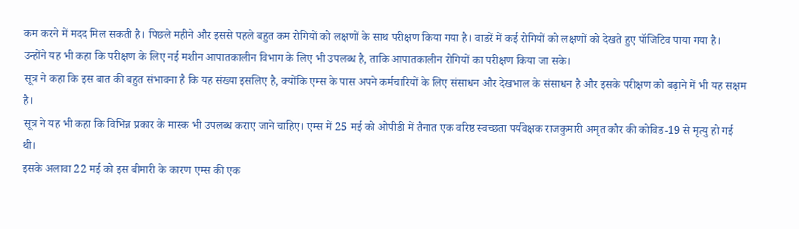कम करने में मदद मिल सकती है। पिछले महीने और इससे पहले बहुत कम रोगियों को लक्षणों के साथ परीक्षण किया गया है। वाडरें में कई रोगियों को लक्षणों को देखते हुए पॉजिटिव पाया गया है।
उन्होंने यह भी कहा कि परीक्षण के लिए नई मशीन आपातकालीन विभाग के लिए भी उपलब्ध है, ताकि आपातकालीन रोगियों का परीक्षण किया जा सके।
सूत्र ने कहा कि इस बात की बहुत संभावना है कि यह संख्या इसलिए है, क्योंकि एम्स के पास अपने कर्मचारियों के लिए संसाधन और देखभाल के संसाधन है और इसके परीक्षण को बढ़ाने में भी यह सक्षम है।
सूत्र ने यह भी कहा कि विभिन्न प्रकार के मास्क भी उपलब्ध कराए जाने चाहिए। एम्स में 25 मई को ओपीडी में तैनात एक वरिष्ठ स्वच्छता पर्यवेक्षक राजकुमारी अमृत कौर की कोविड-19 से मृत्यु हो गई थी।
इसके अलावा 22 मई को इस बीमारी के कारण एम्स की एक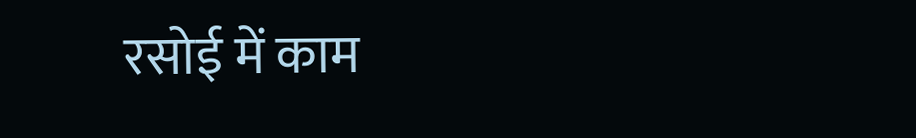रसोई में काम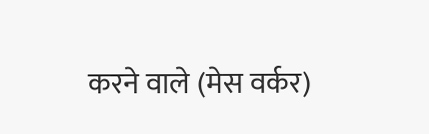करने वाले (मेस वर्कर)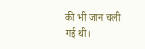की भी जान चली गई थी।